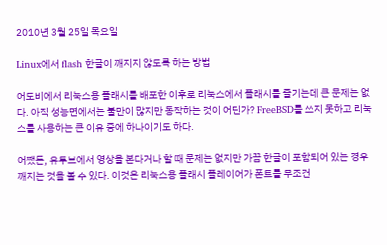2010년 3월 25일 목요일

Linux에서 flash 한글이 깨지지 않도록 하는 방법

어도비에서 리눅스용 플래시를 배포한 이후로 리눅스에서 플래시를 즐기는데 큰 문제는 없다. 아직 성능면에서는 불만이 많지만 동작하는 것이 어딘가? FreeBSD를 쓰지 못하고 리눅스를 사용하는 큰 이유 중에 하나이기도 하다.

어쨌든, 유투브에서 영상을 본다거나 할 때 문제는 없지만 가끔 한글이 포함되어 있는 경우 깨지는 것을 볼 수 있다. 이것은 리눅스용 플래시 플레이어가 폰트를 무조건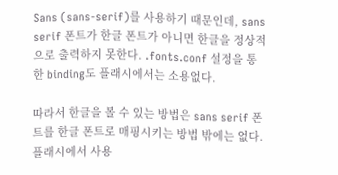Sans (sans-serif)를 사용하기 때문인데, sans serif 폰트가 한글 폰트가 아니면 한글을 정상적으로 출력하지 못한다. .fonts.conf 설정을 통한 binding도 플래시에서는 소용없다.

따라서 한글을 볼 수 있는 방법은 sans serif 폰트를 한글 폰트로 매핑시키는 방법 밖에는 없다. 플래시에서 사용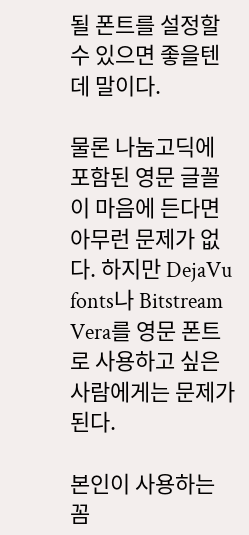될 폰트를 설정할 수 있으면 좋을텐데 말이다.

물론 나눔고딕에 포함된 영문 글꼴이 마음에 든다면 아무런 문제가 없다. 하지만 DejaVu fonts나 Bitstream Vera를 영문 폰트로 사용하고 싶은 사람에게는 문제가 된다.

본인이 사용하는 꼼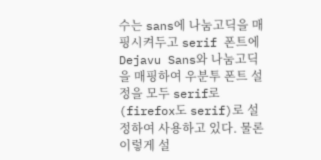수는 sans에 나눔고딕을 매핑시켜두고 serif 폰트에 Dejavu Sans와 나눔고딕을 매핑하여 우분투 폰트 설정을 모두 serif로 (firefox도 serif)로 설정하여 사용하고 있다. 물론 이렇게 설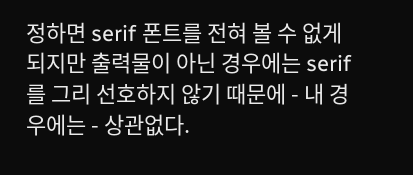정하면 serif 폰트를 전혀 볼 수 없게 되지만 출력물이 아닌 경우에는 serif를 그리 선호하지 않기 때문에 - 내 경우에는 - 상관없다.